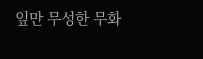잎만 무성한 무화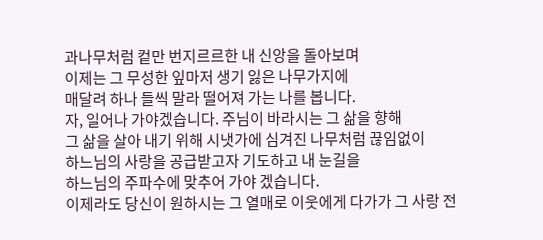과나무처럼 컽만 번지르르한 내 신앙을 돌아보며
이제는 그 무성한 잎마저 생기 잃은 나무가지에
매달려 하나 들씩 말라 떨어져 가는 나를 봅니다.
자, 일어나 가야겠습니다. 주님이 바라시는 그 삶을 향해
그 삶을 살아 내기 위해 시냇가에 심겨진 나무처럼 끊임없이
하느님의 사랑을 공급받고자 기도하고 내 눈길을
하느님의 주파수에 맞추어 가야 겠습니다.
이제라도 당신이 원하시는 그 열매로 이웃에게 다가가 그 사랑 전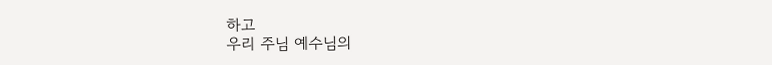하고
우리 주님 예수님의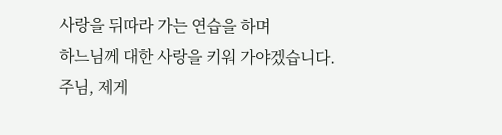사랑을 뒤따라 가는 연습을 하며
하느님께 대한 사랑을 키워 가야겠습니다.
주님, 제게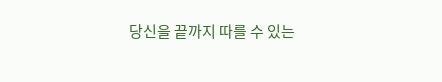당신을 끝까지 따를 수 있는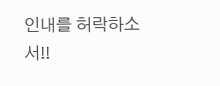인내를 허락하소서!!